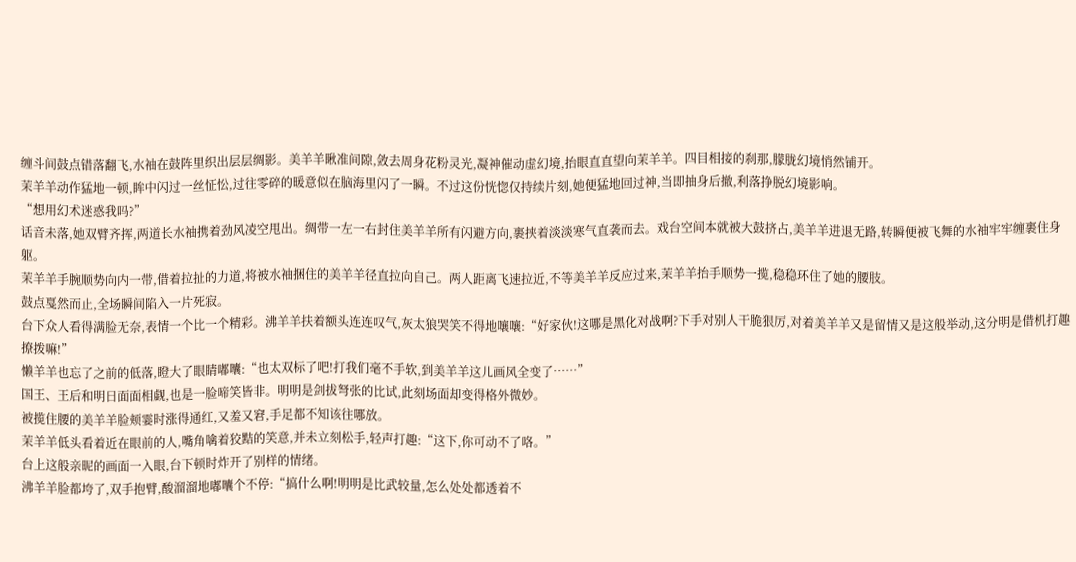缠斗间鼓点错落翻飞,水袖在鼓阵里织出层层绸影。美羊羊瞅准间隙,敛去周身花粉灵光,凝神催动虚幻境,抬眼直直望向茉羊羊。四目相接的刹那,朦胧幻境悄然铺开。
茉羊羊动作猛地一顿,眸中闪过一丝怔忪,过往零碎的暖意似在脑海里闪了一瞬。不过这份恍惚仅持续片刻,她便猛地回过神,当即抽身后撤,利落挣脱幻境影响。
“想用幻术迷惑我吗?”
话音未落,她双臂齐挥,两道长水袖携着劲风凌空甩出。绸带一左一右封住美羊羊所有闪避方向,裹挟着淡淡寒气直袭而去。戏台空间本就被大鼓挤占,美羊羊进退无路,转瞬便被飞舞的水袖牢牢缠裹住身躯。
茉羊羊手腕顺势向内一带,借着拉扯的力道,将被水袖捆住的美羊羊径直拉向自己。两人距离飞速拉近,不等美羊羊反应过来,茉羊羊抬手顺势一揽,稳稳环住了她的腰肢。
鼓点戛然而止,全场瞬间陷入一片死寂。
台下众人看得满脸无奈,表情一个比一个精彩。沸羊羊扶着额头连连叹气,灰太狼哭笑不得地嚷嚷:“好家伙!这哪是黑化对战啊?下手对别人干脆狠厉,对着美羊羊又是留情又是这般举动,这分明是借机打趣撩拨嘛!”
懒羊羊也忘了之前的低落,瞪大了眼睛嘟囔:“也太双标了吧!打我们毫不手软,到美羊羊这儿画风全变了……”
国王、王后和明日面面相觑,也是一脸啼笑皆非。明明是剑拔弩张的比试,此刻场面却变得格外微妙。
被揽住腰的美羊羊脸颊霎时涨得通红,又羞又窘,手足都不知该往哪放。
茉羊羊低头看着近在眼前的人,嘴角噙着狡黠的笑意,并未立刻松手,轻声打趣:“这下,你可动不了咯。”
台上这般亲昵的画面一入眼,台下顿时炸开了别样的情绪。
沸羊羊脸都垮了,双手抱臂,酸溜溜地嘟囔个不停:“搞什么啊!明明是比武较量,怎么处处都透着不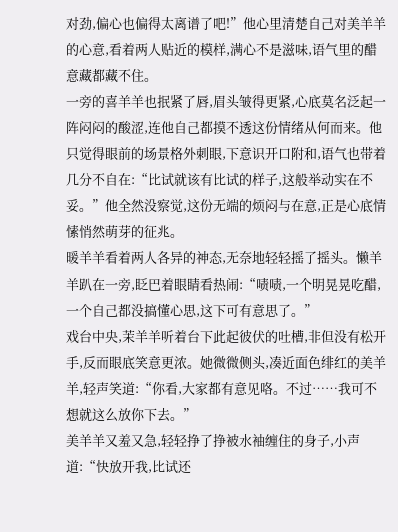对劲,偏心也偏得太离谱了吧!”他心里清楚自己对美羊羊的心意,看着两人贴近的模样,满心不是滋味,语气里的醋意藏都藏不住。
一旁的喜羊羊也抿紧了唇,眉头皱得更紧,心底莫名泛起一阵闷闷的酸涩,连他自己都摸不透这份情绪从何而来。他只觉得眼前的场景格外刺眼,下意识开口附和,语气也带着几分不自在:“比试就该有比试的样子,这般举动实在不妥。”他全然没察觉,这份无端的烦闷与在意,正是心底情愫悄然萌芽的征兆。
暖羊羊看着两人各异的神态,无奈地轻轻摇了摇头。懒羊羊趴在一旁,眨巴着眼睛看热闹:“啧啧,一个明晃晃吃醋,一个自己都没搞懂心思,这下可有意思了。”
戏台中央,茉羊羊听着台下此起彼伏的吐槽,非但没有松开手,反而眼底笑意更浓。她微微侧头,凑近面色绯红的美羊羊,轻声笑道:“你看,大家都有意见咯。不过……我可不想就这么放你下去。”
美羊羊又羞又急,轻轻挣了挣被水袖缠住的身子,小声道:“快放开我,比试还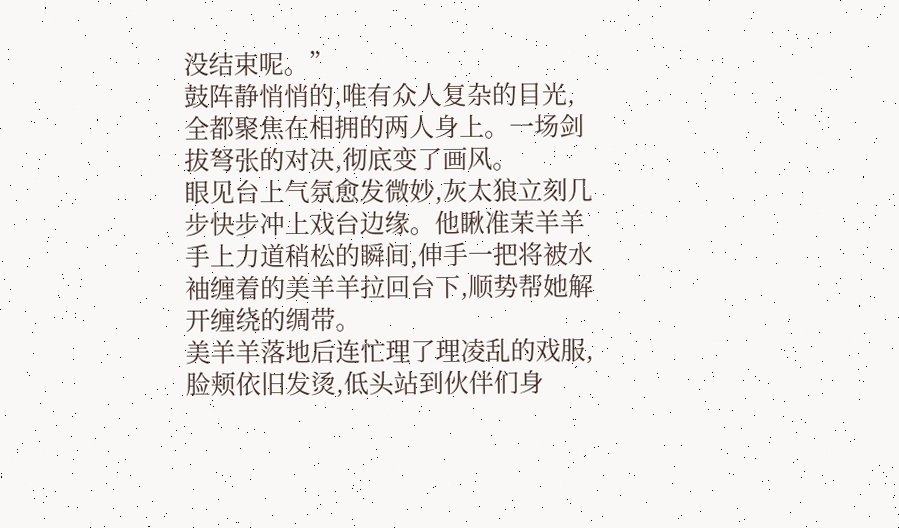没结束呢。”
鼓阵静悄悄的,唯有众人复杂的目光,全都聚焦在相拥的两人身上。一场剑拔弩张的对决,彻底变了画风。
眼见台上气氛愈发微妙,灰太狼立刻几步快步冲上戏台边缘。他瞅准茉羊羊手上力道稍松的瞬间,伸手一把将被水袖缠着的美羊羊拉回台下,顺势帮她解开缠绕的绸带。
美羊羊落地后连忙理了理凌乱的戏服,脸颊依旧发烫,低头站到伙伴们身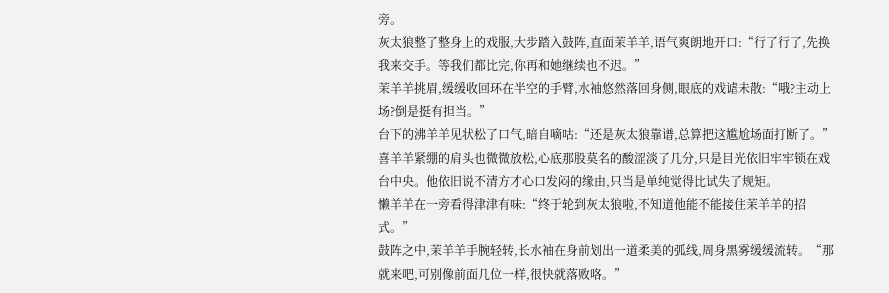旁。
灰太狼整了整身上的戏服,大步踏入鼓阵,直面茉羊羊,语气爽朗地开口:“行了行了,先换我来交手。等我们都比完,你再和她继续也不迟。”
茉羊羊挑眉,缓缓收回环在半空的手臂,水袖悠然落回身侧,眼底的戏谑未散:“哦?主动上场?倒是挺有担当。”
台下的沸羊羊见状松了口气,暗自嘀咕:“还是灰太狼靠谱,总算把这尴尬场面打断了。”
喜羊羊紧绷的肩头也微微放松,心底那股莫名的酸涩淡了几分,只是目光依旧牢牢锁在戏台中央。他依旧说不清方才心口发闷的缘由,只当是单纯觉得比试失了规矩。
懒羊羊在一旁看得津津有味:“终于轮到灰太狼啦,不知道他能不能接住茉羊羊的招式。”
鼓阵之中,茉羊羊手腕轻转,长水袖在身前划出一道柔美的弧线,周身黑雾缓缓流转。“那就来吧,可别像前面几位一样,很快就落败咯。”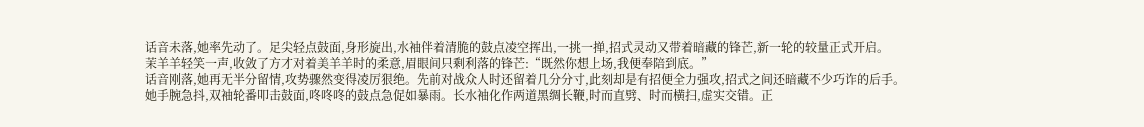话音未落,她率先动了。足尖轻点鼓面,身形旋出,水袖伴着清脆的鼓点凌空挥出,一挑一掸,招式灵动又带着暗藏的锋芒,新一轮的较量正式开启。
茉羊羊轻笑一声,收敛了方才对着美羊羊时的柔意,眉眼间只剩利落的锋芒:“既然你想上场,我便奉陪到底。”
话音刚落,她再无半分留情,攻势骤然变得凌厉狠绝。先前对战众人时还留着几分分寸,此刻却是有招便全力强攻,招式之间还暗藏不少巧诈的后手。
她手腕急抖,双袖轮番叩击鼓面,咚咚咚的鼓点急促如暴雨。长水袖化作两道黑绸长鞭,时而直劈、时而横扫,虚实交错。正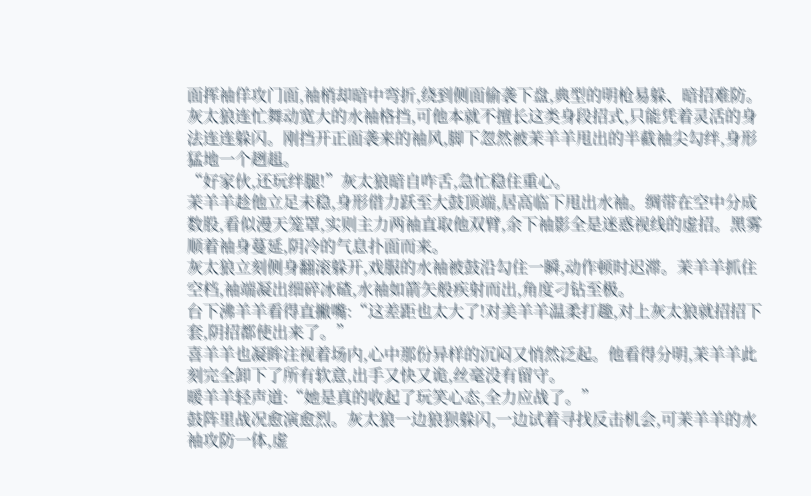面挥袖佯攻门面,袖梢却暗中弯折,绕到侧面偷袭下盘,典型的明枪易躲、暗招难防。
灰太狼连忙舞动宽大的水袖格挡,可他本就不擅长这类身段招式,只能凭着灵活的身法连连躲闪。刚挡开正面袭来的袖风,脚下忽然被茉羊羊甩出的半截袖尖勾绊,身形猛地一个趔趄。
“好家伙,还玩绊腿!”灰太狼暗自咋舌,急忙稳住重心。
茉羊羊趁他立足未稳,身形借力跃至大鼓顶端,居高临下甩出水袖。绸带在空中分成数股,看似漫天笼罩,实则主力两袖直取他双臂,余下袖影全是迷惑视线的虚招。黑雾顺着袖身蔓延,阴冷的气息扑面而来。
灰太狼立刻侧身翻滚躲开,戏服的水袖被鼓沿勾住一瞬,动作顿时迟滞。茉羊羊抓住空档,袖端凝出细碎冰碴,水袖如箭矢般疾射而出,角度刁钻至极。
台下沸羊羊看得直撇嘴:“这差距也太大了!对美羊羊温柔打趣,对上灰太狼就招招下套,阴招都使出来了。”
喜羊羊也凝眸注视着场内,心中那份异样的沉闷又悄然泛起。他看得分明,茉羊羊此刻完全卸下了所有软意,出手又快又诡,丝毫没有留守。
暖羊羊轻声道:“她是真的收起了玩笑心态,全力应战了。”
鼓阵里战况愈演愈烈。灰太狼一边狼狈躲闪,一边试着寻找反击机会,可茉羊羊的水袖攻防一体,虚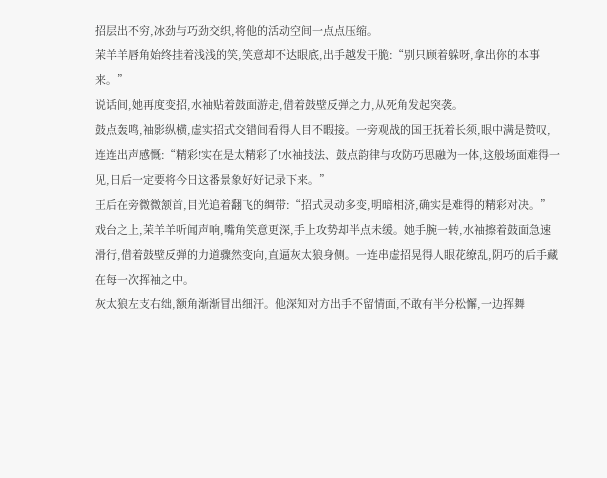招层出不穷,冰劲与巧劲交织,将他的活动空间一点点压缩。
茉羊羊唇角始终挂着浅浅的笑,笑意却不达眼底,出手越发干脆:“别只顾着躲呀,拿出你的本事来。”
说话间,她再度变招,水袖贴着鼓面游走,借着鼓壁反弹之力,从死角发起突袭。
鼓点轰鸣,袖影纵横,虚实招式交错间看得人目不暇接。一旁观战的国王抚着长须,眼中满是赞叹,连连出声感慨:“精彩!实在是太精彩了!水袖技法、鼓点韵律与攻防巧思融为一体,这般场面难得一见,日后一定要将今日这番景象好好记录下来。”
王后在旁微微颔首,目光追着翻飞的绸带:“招式灵动多变,明暗相济,确实是难得的精彩对决。”
戏台之上,茉羊羊听闻声响,嘴角笑意更深,手上攻势却半点未缓。她手腕一转,水袖擦着鼓面急速滑行,借着鼓壁反弹的力道骤然变向,直逼灰太狼身侧。一连串虚招晃得人眼花缭乱,阴巧的后手藏在每一次挥袖之中。
灰太狼左支右绌,额角渐渐冒出细汗。他深知对方出手不留情面,不敢有半分松懈,一边挥舞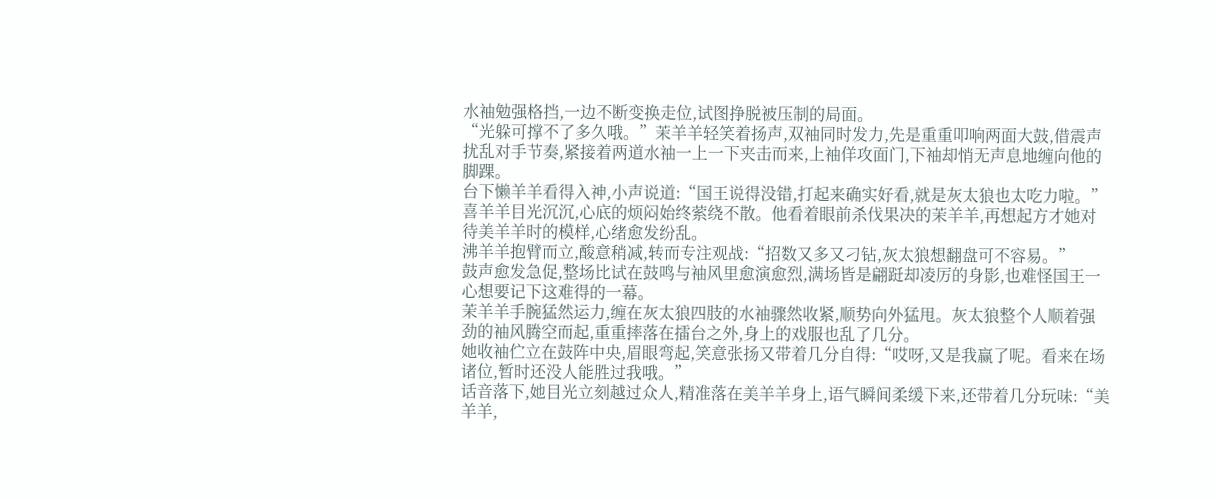水袖勉强格挡,一边不断变换走位,试图挣脱被压制的局面。
“光躲可撑不了多久哦。”茉羊羊轻笑着扬声,双袖同时发力,先是重重叩响两面大鼓,借震声扰乱对手节奏,紧接着两道水袖一上一下夹击而来,上袖佯攻面门,下袖却悄无声息地缠向他的脚踝。
台下懒羊羊看得入神,小声说道:“国王说得没错,打起来确实好看,就是灰太狼也太吃力啦。”
喜羊羊目光沉沉,心底的烦闷始终萦绕不散。他看着眼前杀伐果决的茉羊羊,再想起方才她对待美羊羊时的模样,心绪愈发纷乱。
沸羊羊抱臂而立,酸意稍减,转而专注观战:“招数又多又刁钻,灰太狼想翻盘可不容易。”
鼓声愈发急促,整场比试在鼓鸣与袖风里愈演愈烈,满场皆是翩跹却凌厉的身影,也难怪国王一心想要记下这难得的一幕。
茉羊羊手腕猛然运力,缠在灰太狼四肢的水袖骤然收紧,顺势向外猛甩。灰太狼整个人顺着强劲的袖风腾空而起,重重摔落在擂台之外,身上的戏服也乱了几分。
她收袖伫立在鼓阵中央,眉眼弯起,笑意张扬又带着几分自得:“哎呀,又是我赢了呢。看来在场诸位,暂时还没人能胜过我哦。”
话音落下,她目光立刻越过众人,精准落在美羊羊身上,语气瞬间柔缓下来,还带着几分玩味:“美羊羊,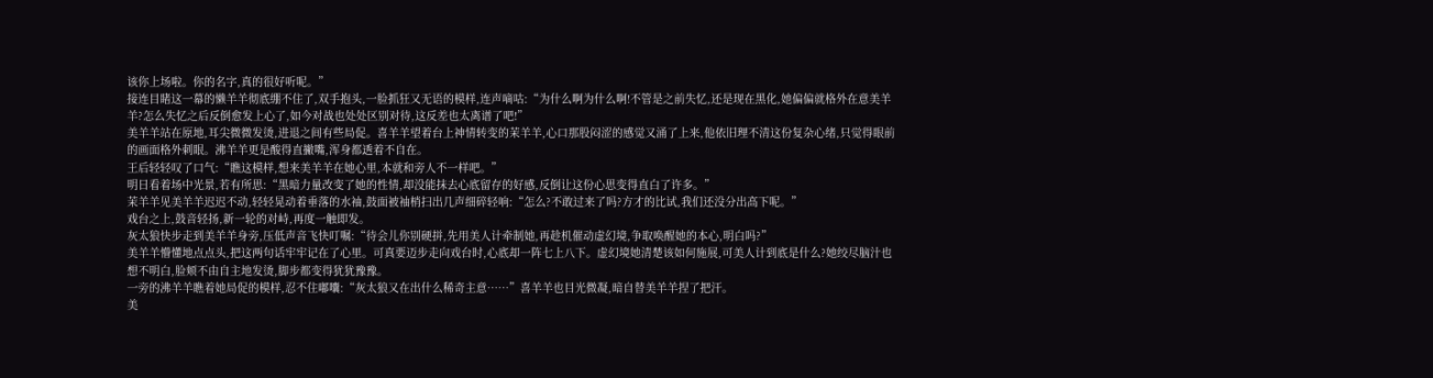该你上场啦。你的名字,真的很好听呢。”
接连目睹这一幕的懒羊羊彻底绷不住了,双手抱头,一脸抓狂又无语的模样,连声嘀咕:“为什么啊为什么啊!不管是之前失忆,还是现在黑化,她偏偏就格外在意美羊羊?怎么失忆之后反倒愈发上心了,如今对战也处处区别对待,这反差也太离谱了吧!”
美羊羊站在原地,耳尖微微发烫,进退之间有些局促。喜羊羊望着台上神情转变的茉羊羊,心口那股闷涩的感觉又涌了上来,他依旧理不清这份复杂心绪,只觉得眼前的画面格外刺眼。沸羊羊更是酸得直撇嘴,浑身都透着不自在。
王后轻轻叹了口气:“瞧这模样,想来美羊羊在她心里,本就和旁人不一样吧。”
明日看着场中光景,若有所思:“黑暗力量改变了她的性情,却没能抹去心底留存的好感,反倒让这份心思变得直白了许多。”
茉羊羊见美羊羊迟迟不动,轻轻晃动着垂落的水袖,鼓面被袖梢扫出几声细碎轻响:“怎么?不敢过来了吗?方才的比试,我们还没分出高下呢。”
戏台之上,鼓音轻扬,新一轮的对峙,再度一触即发。
灰太狼快步走到美羊羊身旁,压低声音飞快叮嘱:“待会儿你别硬拼,先用美人计牵制她,再趁机催动虚幻境,争取唤醒她的本心,明白吗?”
美羊羊懵懂地点点头,把这两句话牢牢记在了心里。可真要迈步走向戏台时,心底却一阵七上八下。虚幻境她清楚该如何施展,可美人计到底是什么?她绞尽脑汁也想不明白,脸颊不由自主地发烫,脚步都变得犹犹豫豫。
一旁的沸羊羊瞧着她局促的模样,忍不住嘟囔:“灰太狼又在出什么稀奇主意……”喜羊羊也目光微凝,暗自替美羊羊捏了把汗。
美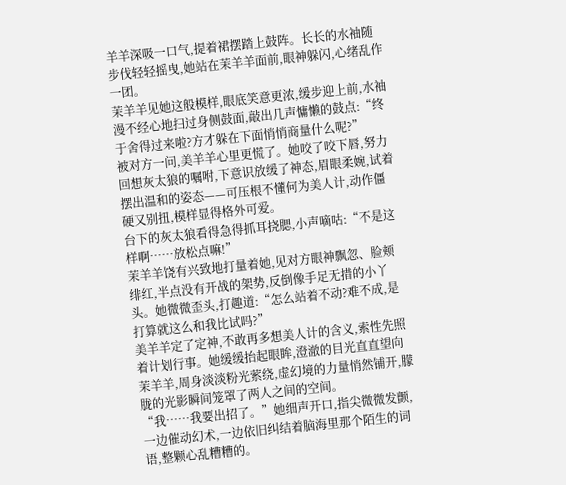羊羊深吸一口气,提着裙摆踏上鼓阵。长长的水袖随步伐轻轻摇曳,她站在茉羊羊面前,眼神躲闪,心绪乱作一团。
茉羊羊见她这般模样,眼底笑意更浓,缓步迎上前,水袖漫不经心地扫过身侧鼓面,敲出几声慵懒的鼓点:“终于舍得过来啦?方才躲在下面悄悄商量什么呢?”
被对方一问,美羊羊心里更慌了。她咬了咬下唇,努力回想灰太狼的嘱咐,下意识放缓了神态,眉眼柔婉,试着摆出温和的姿态——可压根不懂何为美人计,动作僵硬又别扭,模样显得格外可爱。
台下的灰太狼看得急得抓耳挠腮,小声嘀咕:“不是这样啊……放松点嘛!”
茉羊羊饶有兴致地打量着她,见对方眼神飘忽、脸颊绯红,半点没有开战的架势,反倒像手足无措的小丫头。她微微歪头,打趣道:“怎么站着不动?难不成,是打算就这么和我比试吗?”
美羊羊定了定神,不敢再多想美人计的含义,索性先照着计划行事。她缓缓抬起眼眸,澄澈的目光直直望向茉羊羊,周身淡淡粉光萦绕,虚幻境的力量悄然铺开,朦胧的光影瞬间笼罩了两人之间的空间。
“我……我要出招了。”她细声开口,指尖微微发颤,一边催动幻术,一边依旧纠结着脑海里那个陌生的词语,整颗心乱糟糟的。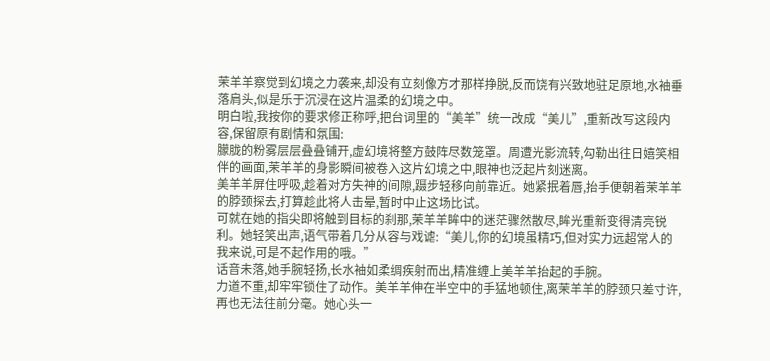茉羊羊察觉到幻境之力袭来,却没有立刻像方才那样挣脱,反而饶有兴致地驻足原地,水袖垂落肩头,似是乐于沉浸在这片温柔的幻境之中。
明白啦,我按你的要求修正称呼,把台词里的“美羊”统一改成“美儿”,重新改写这段内容,保留原有剧情和氛围:
朦胧的粉雾层层叠叠铺开,虚幻境将整方鼓阵尽数笼罩。周遭光影流转,勾勒出往日嬉笑相伴的画面,茉羊羊的身影瞬间被卷入这片幻境之中,眼神也泛起片刻迷离。
美羊羊屏住呼吸,趁着对方失神的间隙,蹑步轻移向前靠近。她紧抿着唇,抬手便朝着茉羊羊的脖颈探去,打算趁此将人击晕,暂时中止这场比试。
可就在她的指尖即将触到目标的刹那,茉羊羊眸中的迷茫骤然散尽,眸光重新变得清亮锐利。她轻笑出声,语气带着几分从容与戏谑:“美儿,你的幻境虽精巧,但对实力远超常人的我来说,可是不起作用的哦。”
话音未落,她手腕轻扬,长水袖如柔绸疾射而出,精准缠上美羊羊抬起的手腕。
力道不重,却牢牢锁住了动作。美羊羊伸在半空中的手猛地顿住,离茉羊羊的脖颈只差寸许,再也无法往前分毫。她心头一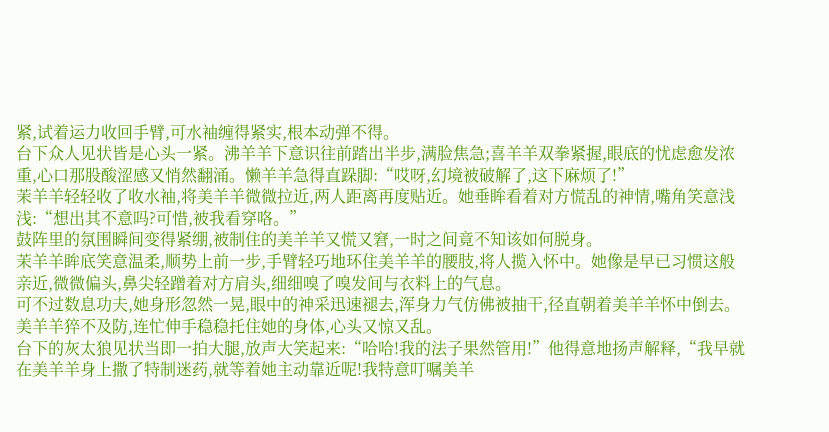紧,试着运力收回手臂,可水袖缠得紧实,根本动弹不得。
台下众人见状皆是心头一紧。沸羊羊下意识往前踏出半步,满脸焦急;喜羊羊双拳紧握,眼底的忧虑愈发浓重,心口那股酸涩感又悄然翻涌。懒羊羊急得直跺脚:“哎呀,幻境被破解了,这下麻烦了!”
茉羊羊轻轻收了收水袖,将美羊羊微微拉近,两人距离再度贴近。她垂眸看着对方慌乱的神情,嘴角笑意浅浅:“想出其不意吗?可惜,被我看穿咯。”
鼓阵里的氛围瞬间变得紧绷,被制住的美羊羊又慌又窘,一时之间竟不知该如何脱身。
茉羊羊眸底笑意温柔,顺势上前一步,手臂轻巧地环住美羊羊的腰肢,将人揽入怀中。她像是早已习惯这般亲近,微微偏头,鼻尖轻蹭着对方肩头,细细嗅了嗅发间与衣料上的气息。
可不过数息功夫,她身形忽然一晃,眼中的神采迅速褪去,浑身力气仿佛被抽干,径直朝着美羊羊怀中倒去。
美羊羊猝不及防,连忙伸手稳稳托住她的身体,心头又惊又乱。
台下的灰太狼见状当即一拍大腿,放声大笑起来:“哈哈!我的法子果然管用!”他得意地扬声解释,“我早就在美羊羊身上撒了特制迷药,就等着她主动靠近呢!我特意叮嘱美羊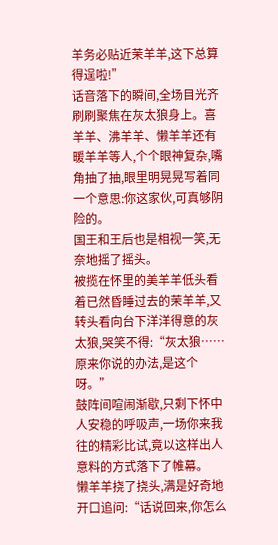羊务必贴近茉羊羊,这下总算得逞啦!”
话音落下的瞬间,全场目光齐刷刷聚焦在灰太狼身上。喜羊羊、沸羊羊、懒羊羊还有暖羊羊等人,个个眼神复杂,嘴角抽了抽,眼里明晃晃写着同一个意思:你这家伙,可真够阴险的。
国王和王后也是相视一笑,无奈地摇了摇头。
被揽在怀里的美羊羊低头看着已然昏睡过去的茉羊羊,又转头看向台下洋洋得意的灰太狼,哭笑不得:“灰太狼……原来你说的办法,是这个呀。”
鼓阵间喧闹渐歇,只剩下怀中人安稳的呼吸声,一场你来我往的精彩比试,竟以这样出人意料的方式落下了帷幕。
懒羊羊挠了挠头,满是好奇地开口追问:“话说回来,你怎么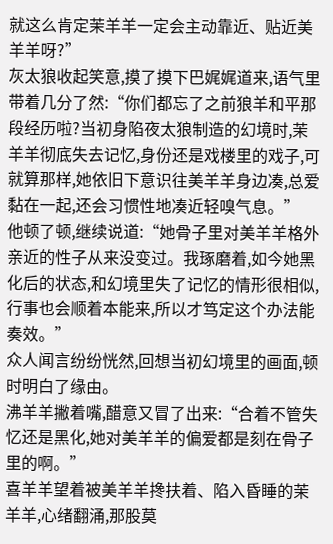就这么肯定茉羊羊一定会主动靠近、贴近美羊羊呀?”
灰太狼收起笑意,摸了摸下巴娓娓道来,语气里带着几分了然:“你们都忘了之前狼羊和平那段经历啦?当初身陷夜太狼制造的幻境时,茉羊羊彻底失去记忆,身份还是戏楼里的戏子,可就算那样,她依旧下意识往美羊羊身边凑,总爱黏在一起,还会习惯性地凑近轻嗅气息。”
他顿了顿,继续说道:“她骨子里对美羊羊格外亲近的性子从来没变过。我琢磨着,如今她黑化后的状态,和幻境里失了记忆的情形很相似,行事也会顺着本能来,所以才笃定这个办法能奏效。”
众人闻言纷纷恍然,回想当初幻境里的画面,顿时明白了缘由。
沸羊羊撇着嘴,醋意又冒了出来:“合着不管失忆还是黑化,她对美羊羊的偏爱都是刻在骨子里的啊。”
喜羊羊望着被美羊羊搀扶着、陷入昏睡的茉羊羊,心绪翻涌,那股莫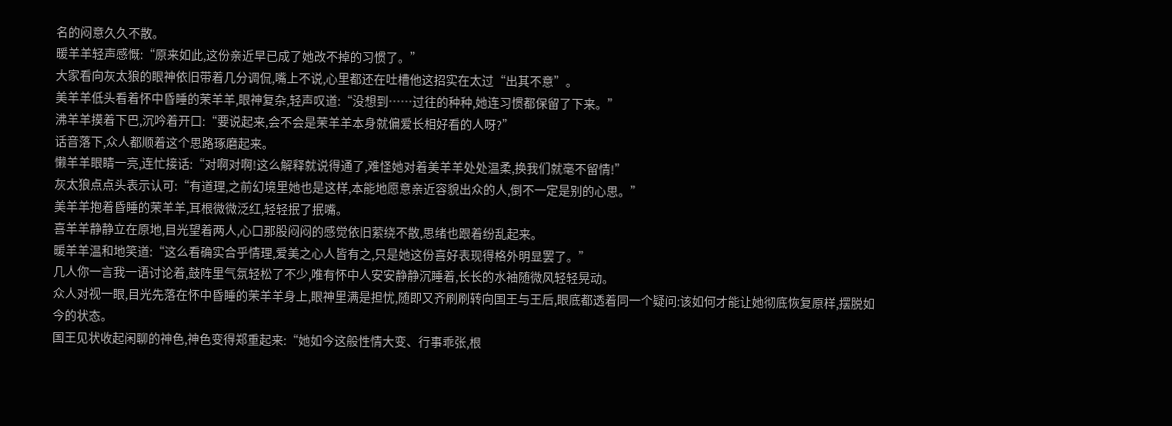名的闷意久久不散。
暖羊羊轻声感慨:“原来如此,这份亲近早已成了她改不掉的习惯了。”
大家看向灰太狼的眼神依旧带着几分调侃,嘴上不说,心里都还在吐槽他这招实在太过“出其不意”。
美羊羊低头看着怀中昏睡的茉羊羊,眼神复杂,轻声叹道:“没想到……过往的种种,她连习惯都保留了下来。”
沸羊羊摸着下巴,沉吟着开口:“要说起来,会不会是茉羊羊本身就偏爱长相好看的人呀?”
话音落下,众人都顺着这个思路琢磨起来。
懒羊羊眼睛一亮,连忙接话:“对啊对啊!这么解释就说得通了,难怪她对着美羊羊处处温柔,换我们就毫不留情!”
灰太狼点点头表示认可:“有道理,之前幻境里她也是这样,本能地愿意亲近容貌出众的人,倒不一定是别的心思。”
美羊羊抱着昏睡的茉羊羊,耳根微微泛红,轻轻抿了抿嘴。
喜羊羊静静立在原地,目光望着两人,心口那股闷闷的感觉依旧萦绕不散,思绪也跟着纷乱起来。
暖羊羊温和地笑道:“这么看确实合乎情理,爱美之心人皆有之,只是她这份喜好表现得格外明显罢了。”
几人你一言我一语讨论着,鼓阵里气氛轻松了不少,唯有怀中人安安静静沉睡着,长长的水袖随微风轻轻晃动。
众人对视一眼,目光先落在怀中昏睡的茉羊羊身上,眼神里满是担忧,随即又齐刷刷转向国王与王后,眼底都透着同一个疑问:该如何才能让她彻底恢复原样,摆脱如今的状态。
国王见状收起闲聊的神色,神色变得郑重起来:“她如今这般性情大变、行事乖张,根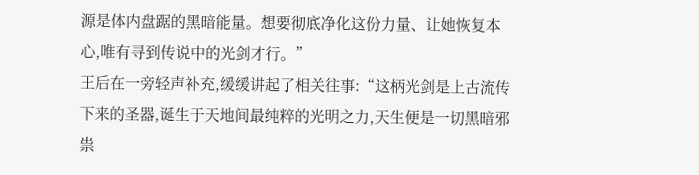源是体内盘踞的黑暗能量。想要彻底净化这份力量、让她恢复本心,唯有寻到传说中的光剑才行。”
王后在一旁轻声补充,缓缓讲起了相关往事:“这柄光剑是上古流传下来的圣器,诞生于天地间最纯粹的光明之力,天生便是一切黑暗邪祟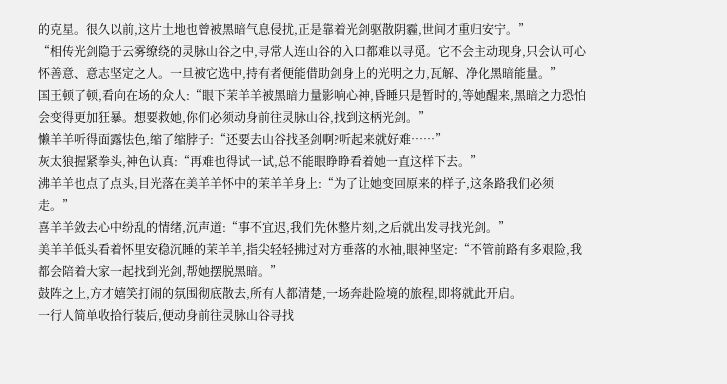的克星。很久以前,这片土地也曾被黑暗气息侵扰,正是靠着光剑驱散阴霾,世间才重归安宁。”
“相传光剑隐于云雾缭绕的灵脉山谷之中,寻常人连山谷的入口都难以寻觅。它不会主动现身,只会认可心怀善意、意志坚定之人。一旦被它选中,持有者便能借助剑身上的光明之力,瓦解、净化黑暗能量。”
国王顿了顿,看向在场的众人:“眼下茉羊羊被黑暗力量影响心神,昏睡只是暂时的,等她醒来,黑暗之力恐怕会变得更加狂暴。想要救她,你们必须动身前往灵脉山谷,找到这柄光剑。”
懒羊羊听得面露怯色,缩了缩脖子:“还要去山谷找圣剑啊?听起来就好难……”
灰太狼握紧拳头,神色认真:“再难也得试一试,总不能眼睁睁看着她一直这样下去。”
沸羊羊也点了点头,目光落在美羊羊怀中的茉羊羊身上:“为了让她变回原来的样子,这条路我们必须走。”
喜羊羊敛去心中纷乱的情绪,沉声道:“事不宜迟,我们先休整片刻,之后就出发寻找光剑。”
美羊羊低头看着怀里安稳沉睡的茉羊羊,指尖轻轻拂过对方垂落的水袖,眼神坚定:“不管前路有多艰险,我都会陪着大家一起找到光剑,帮她摆脱黑暗。”
鼓阵之上,方才嬉笑打闹的氛围彻底散去,所有人都清楚,一场奔赴险境的旅程,即将就此开启。
一行人简单收拾行装后,便动身前往灵脉山谷寻找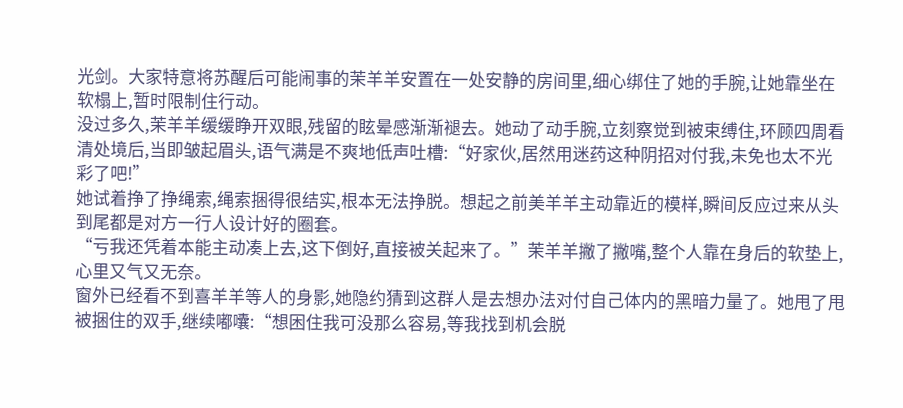光剑。大家特意将苏醒后可能闹事的茉羊羊安置在一处安静的房间里,细心绑住了她的手腕,让她靠坐在软榻上,暂时限制住行动。
没过多久,茉羊羊缓缓睁开双眼,残留的眩晕感渐渐褪去。她动了动手腕,立刻察觉到被束缚住,环顾四周看清处境后,当即皱起眉头,语气满是不爽地低声吐槽:“好家伙,居然用迷药这种阴招对付我,未免也太不光彩了吧!”
她试着挣了挣绳索,绳索捆得很结实,根本无法挣脱。想起之前美羊羊主动靠近的模样,瞬间反应过来从头到尾都是对方一行人设计好的圈套。
“亏我还凭着本能主动凑上去,这下倒好,直接被关起来了。”茉羊羊撇了撇嘴,整个人靠在身后的软垫上,心里又气又无奈。
窗外已经看不到喜羊羊等人的身影,她隐约猜到这群人是去想办法对付自己体内的黑暗力量了。她甩了甩被捆住的双手,继续嘟囔:“想困住我可没那么容易,等我找到机会脱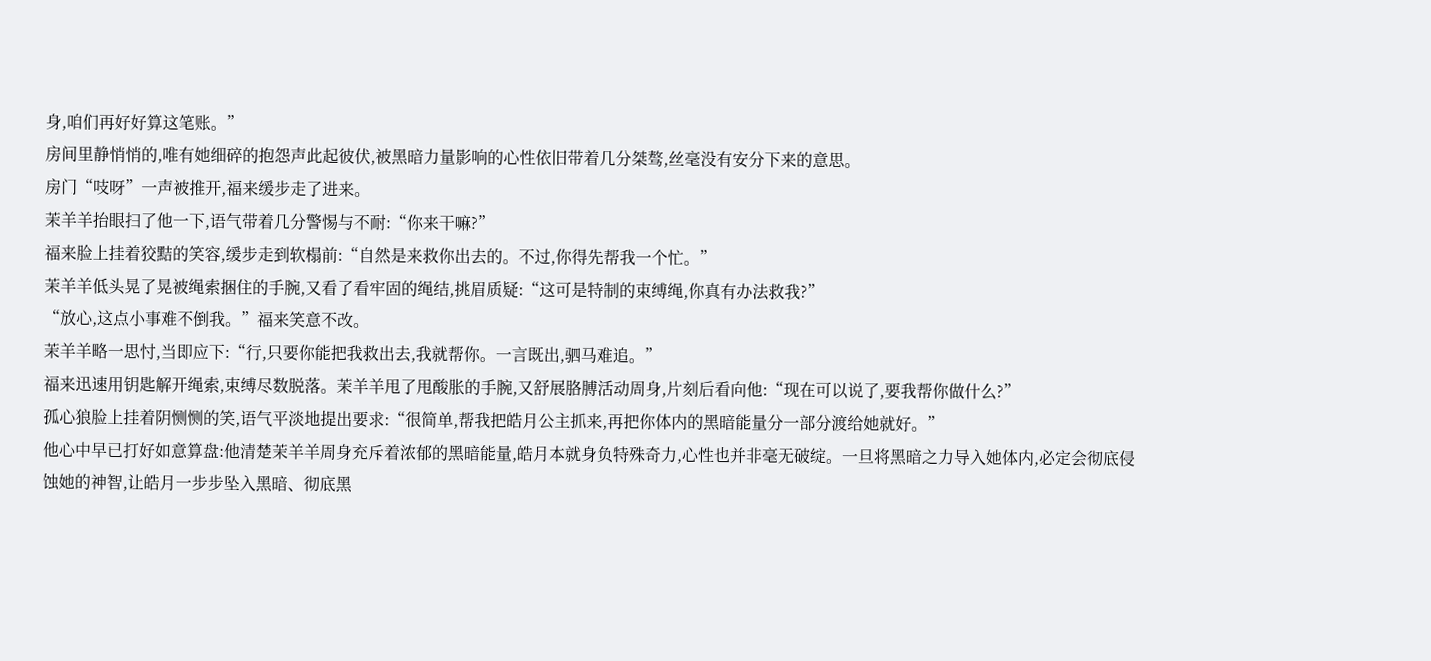身,咱们再好好算这笔账。”
房间里静悄悄的,唯有她细碎的抱怨声此起彼伏,被黑暗力量影响的心性依旧带着几分桀骜,丝毫没有安分下来的意思。
房门“吱呀”一声被推开,福来缓步走了进来。
茉羊羊抬眼扫了他一下,语气带着几分警惕与不耐:“你来干嘛?”
福来脸上挂着狡黠的笑容,缓步走到软榻前:“自然是来救你出去的。不过,你得先帮我一个忙。”
茉羊羊低头晃了晃被绳索捆住的手腕,又看了看牢固的绳结,挑眉质疑:“这可是特制的束缚绳,你真有办法救我?”
“放心,这点小事难不倒我。”福来笑意不改。
茉羊羊略一思忖,当即应下:“行,只要你能把我救出去,我就帮你。一言既出,驷马难追。”
福来迅速用钥匙解开绳索,束缚尽数脱落。茉羊羊甩了甩酸胀的手腕,又舒展胳膊活动周身,片刻后看向他:“现在可以说了,要我帮你做什么?”
孤心狼脸上挂着阴恻恻的笑,语气平淡地提出要求:“很简单,帮我把皓月公主抓来,再把你体内的黑暗能量分一部分渡给她就好。”
他心中早已打好如意算盘:他清楚茉羊羊周身充斥着浓郁的黑暗能量,皓月本就身负特殊奇力,心性也并非毫无破绽。一旦将黑暗之力导入她体内,必定会彻底侵蚀她的神智,让皓月一步步坠入黑暗、彻底黑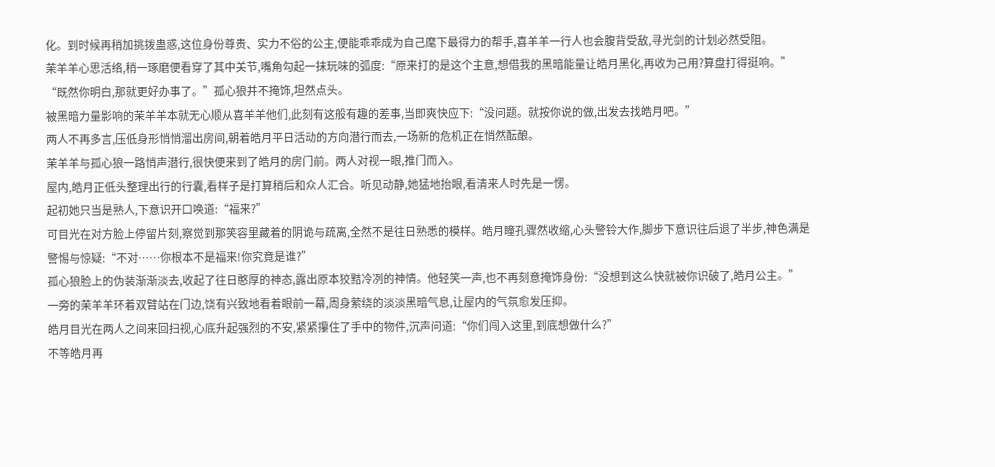化。到时候再稍加挑拨蛊惑,这位身份尊贵、实力不俗的公主,便能乖乖成为自己麾下最得力的帮手,喜羊羊一行人也会腹背受敌,寻光剑的计划必然受阻。
茉羊羊心思活络,稍一琢磨便看穿了其中关节,嘴角勾起一抹玩味的弧度:“原来打的是这个主意,想借我的黑暗能量让皓月黑化,再收为己用?算盘打得挺响。”
“既然你明白,那就更好办事了。”孤心狼并不掩饰,坦然点头。
被黑暗力量影响的茉羊羊本就无心顺从喜羊羊他们,此刻有这般有趣的差事,当即爽快应下:“没问题。就按你说的做,出发去找皓月吧。”
两人不再多言,压低身形悄悄溜出房间,朝着皓月平日活动的方向潜行而去,一场新的危机正在悄然酝酿。
茉羊羊与孤心狼一路悄声潜行,很快便来到了皓月的房门前。两人对视一眼,推门而入。
屋内,皓月正低头整理出行的行囊,看样子是打算稍后和众人汇合。听见动静,她猛地抬眼,看清来人时先是一愣。
起初她只当是熟人,下意识开口唤道:“福来?”
可目光在对方脸上停留片刻,察觉到那笑容里藏着的阴诡与疏离,全然不是往日熟悉的模样。皓月瞳孔骤然收缩,心头警铃大作,脚步下意识往后退了半步,神色满是警惕与惊疑:“不对……你根本不是福来!你究竟是谁?”
孤心狼脸上的伪装渐渐淡去,收起了往日憨厚的神态,露出原本狡黠冷冽的神情。他轻笑一声,也不再刻意掩饰身份:“没想到这么快就被你识破了,皓月公主。”
一旁的茉羊羊环着双臂站在门边,饶有兴致地看着眼前一幕,周身萦绕的淡淡黑暗气息,让屋内的气氛愈发压抑。
皓月目光在两人之间来回扫视,心底升起强烈的不安,紧紧攥住了手中的物件,沉声问道:“你们闯入这里,到底想做什么?”
不等皓月再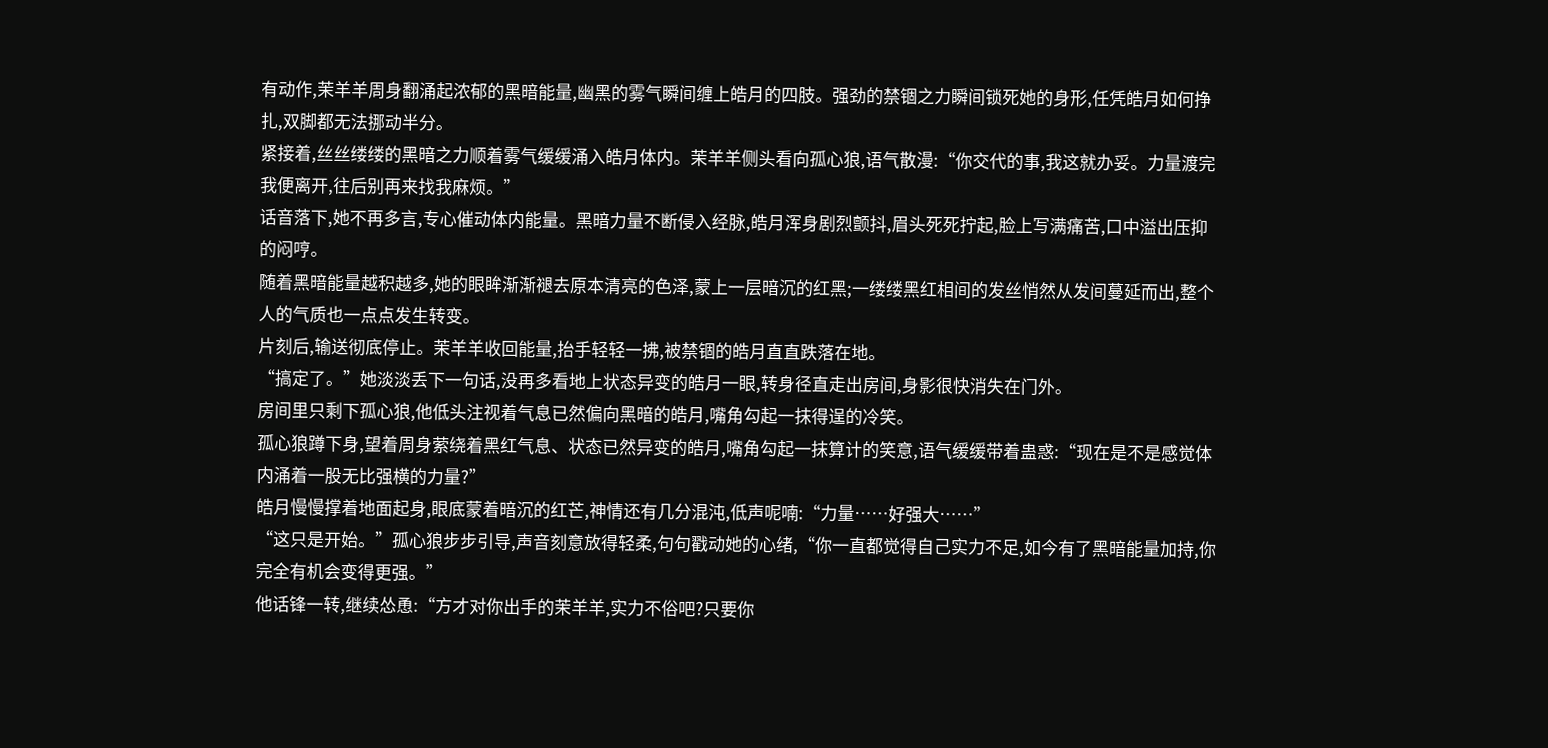有动作,茉羊羊周身翻涌起浓郁的黑暗能量,幽黑的雾气瞬间缠上皓月的四肢。强劲的禁锢之力瞬间锁死她的身形,任凭皓月如何挣扎,双脚都无法挪动半分。
紧接着,丝丝缕缕的黑暗之力顺着雾气缓缓涌入皓月体内。茉羊羊侧头看向孤心狼,语气散漫:“你交代的事,我这就办妥。力量渡完我便离开,往后别再来找我麻烦。”
话音落下,她不再多言,专心催动体内能量。黑暗力量不断侵入经脉,皓月浑身剧烈颤抖,眉头死死拧起,脸上写满痛苦,口中溢出压抑的闷哼。
随着黑暗能量越积越多,她的眼眸渐渐褪去原本清亮的色泽,蒙上一层暗沉的红黑;一缕缕黑红相间的发丝悄然从发间蔓延而出,整个人的气质也一点点发生转变。
片刻后,输送彻底停止。茉羊羊收回能量,抬手轻轻一拂,被禁锢的皓月直直跌落在地。
“搞定了。”她淡淡丢下一句话,没再多看地上状态异变的皓月一眼,转身径直走出房间,身影很快消失在门外。
房间里只剩下孤心狼,他低头注视着气息已然偏向黑暗的皓月,嘴角勾起一抹得逞的冷笑。
孤心狼蹲下身,望着周身萦绕着黑红气息、状态已然异变的皓月,嘴角勾起一抹算计的笑意,语气缓缓带着蛊惑:“现在是不是感觉体内涌着一股无比强横的力量?”
皓月慢慢撑着地面起身,眼底蒙着暗沉的红芒,神情还有几分混沌,低声呢喃:“力量……好强大……”
“这只是开始。”孤心狼步步引导,声音刻意放得轻柔,句句戳动她的心绪,“你一直都觉得自己实力不足,如今有了黑暗能量加持,你完全有机会变得更强。”
他话锋一转,继续怂恿:“方才对你出手的茉羊羊,实力不俗吧?只要你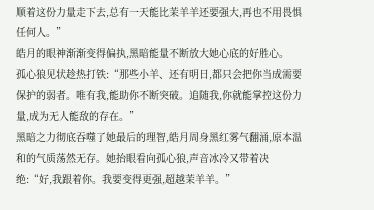顺着这份力量走下去,总有一天能比茉羊羊还要强大,再也不用畏惧任何人。”
皓月的眼神渐渐变得偏执,黑暗能量不断放大她心底的好胜心。
孤心狼见状趁热打铁:“那些小羊、还有明日,都只会把你当成需要保护的弱者。唯有我,能助你不断突破。追随我,你就能掌控这份力量,成为无人能敌的存在。”
黑暗之力彻底吞噬了她最后的理智,皓月周身黑红雾气翻涌,原本温和的气质荡然无存。她抬眼看向孤心狼,声音冰冷又带着决绝:“好,我跟着你。我要变得更强,超越茉羊羊。”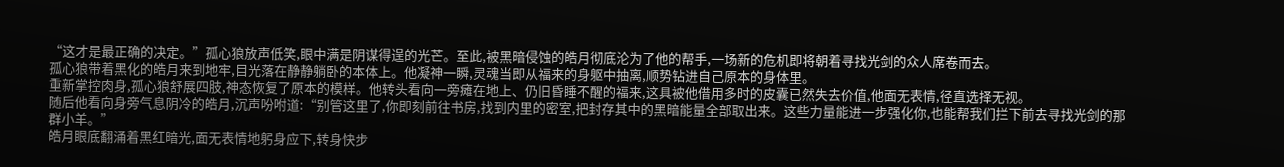“这才是最正确的决定。”孤心狼放声低笑,眼中满是阴谋得逞的光芒。至此,被黑暗侵蚀的皓月彻底沦为了他的帮手,一场新的危机即将朝着寻找光剑的众人席卷而去。
孤心狼带着黑化的皓月来到地牢,目光落在静静躺卧的本体上。他凝神一瞬,灵魂当即从福来的身躯中抽离,顺势钻进自己原本的身体里。
重新掌控肉身,孤心狼舒展四肢,神态恢复了原本的模样。他转头看向一旁瘫在地上、仍旧昏睡不醒的福来,这具被他借用多时的皮囊已然失去价值,他面无表情,径直选择无视。
随后他看向身旁气息阴冷的皓月,沉声吩咐道:“别管这里了,你即刻前往书房,找到内里的密室,把封存其中的黑暗能量全部取出来。这些力量能进一步强化你,也能帮我们拦下前去寻找光剑的那群小羊。”
皓月眼底翻涌着黑红暗光,面无表情地躬身应下,转身快步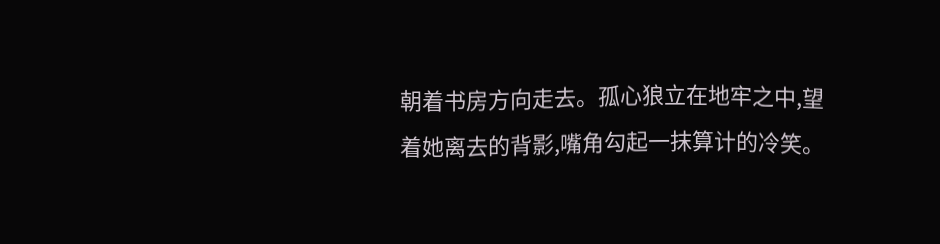朝着书房方向走去。孤心狼立在地牢之中,望着她离去的背影,嘴角勾起一抹算计的冷笑。